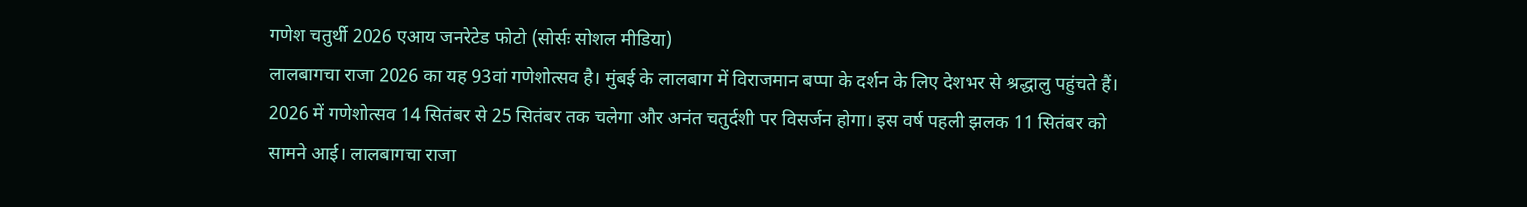गणेश चतुर्थी 2026 एआय जनरेटेड फोटो (सोर्सः सोशल मीडिया)
लालबागचा राजा 2026 का यह 93वां गणेशोत्सव है। मुंबई के लालबाग में विराजमान बप्पा के दर्शन के लिए देशभर से श्रद्धालु पहुंचते हैं। 2026 में गणेशोत्सव 14 सितंबर से 25 सितंबर तक चलेगा और अनंत चतुर्दशी पर विसर्जन होगा। इस वर्ष पहली झलक 11 सितंबर को सामने आई। लालबागचा राजा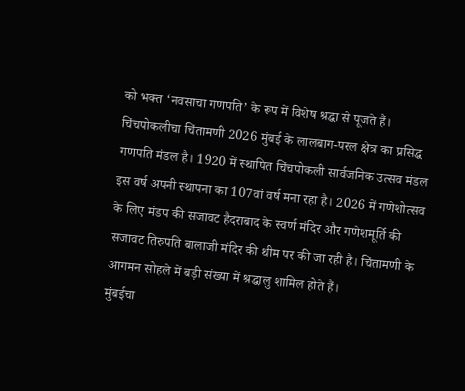को भक्त ‘नवसाचा गणपति’ के रूप में विशेष श्रद्धा से पूजते हैं।
चिंचपोकलीचा चिंतामणी 2026 मुंबई के लालबाग-परल क्षेत्र का प्रसिद्ध गणपति मंडल है। 1920 में स्थापित चिंचपोकली सार्वजनिक उत्सव मंडल इस वर्ष अपनी स्थापना का 107वां वर्ष मना रहा है। 2026 में गणेशोत्सव के लिए मंडप की सजावट हैदराबाद के स्वर्ण मंदिर और गणेशमूर्ति की सजावट तिरुपति बालाजी मंदिर की थीम पर की जा रही है। चिंतामणी के आगमन सोहले में बड़ी संख्या में श्रद्धालु शामिल होते हैं।
मुंबईचा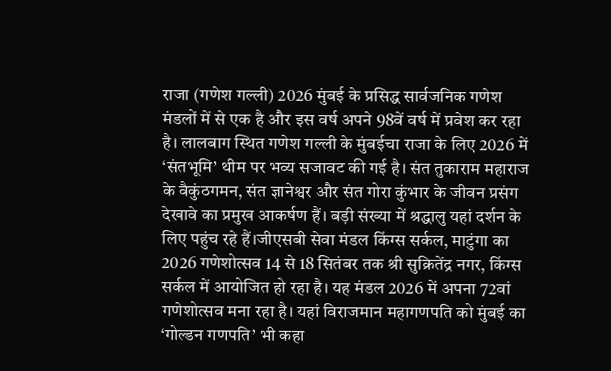राजा (गणेश गल्ली) 2026 मुंबई के प्रसिद्ध सार्वजनिक गणेश मंडलों में से एक है और इस वर्ष अपने 98वें वर्ष में प्रवेश कर रहा है। लालबाग स्थित गणेश गल्ली के मुंबईचा राजा के लिए 2026 में ‘संतभूमि’ थीम पर भव्य सजावट की गई है। संत तुकाराम महाराज के वैकुंठगमन, संत ज्ञानेश्वर और संत गोरा कुंभार के जीवन प्रसंग देखावे का प्रमुख आकर्षण हैं। बड़ी संख्या में श्रद्धालु यहां दर्शन के लिए पहुंच रहे हैं।जीएसबी सेवा मंडल किंग्स सर्कल, माटुंगा का 2026 गणेशोत्सव 14 से 18 सितंबर तक श्री सुक्रितेंद्र नगर, किंग्स सर्कल में आयोजित हो रहा है। यह मंडल 2026 में अपना 72वां गणेशोत्सव मना रहा है। यहां विराजमान महागणपति को मुंबई का ‘गोल्डन गणपति’ भी कहा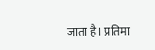जाता है। प्रतिमा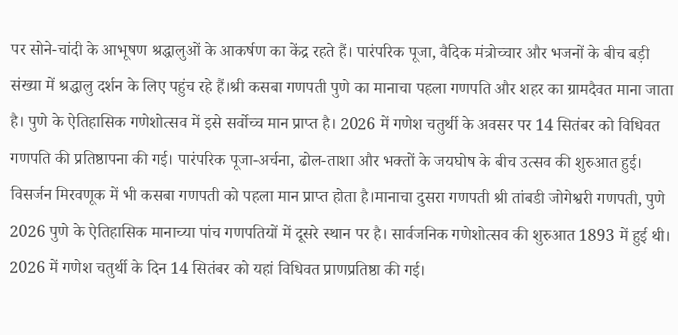पर सोने-चांदी के आभूषण श्रद्धालुओं के आकर्षण का केंद्र रहते हैं। पारंपरिक पूजा, वैदिक मंत्रोच्चार और भजनों के बीच बड़ी संख्या में श्रद्धालु दर्शन के लिए पहुंच रहे हैं।श्री कसबा गणपती पुणे का मानाचा पहला गणपति और शहर का ग्रामदैवत माना जाता है। पुणे के ऐतिहासिक गणेशोत्सव में इसे सर्वोच्च मान प्राप्त है। 2026 में गणेश चतुर्थी के अवसर पर 14 सितंबर को विधिवत गणपति की प्रतिष्ठापना की गई। पारंपरिक पूजा-अर्चना, ढोल-ताशा और भक्तों के जयघोष के बीच उत्सव की शुरुआत हुई। विसर्जन मिरवणूक में भी कसबा गणपती को पहला मान प्राप्त होता है।मानाचा दुसरा गणपती श्री तांबडी जोगेश्वरी गणपती, पुणे 2026 पुणे के ऐतिहासिक मानाच्या पांच गणपतियों में दूसरे स्थान पर है। सार्वजनिक गणेशोत्सव की शुरुआत 1893 में हुई थी। 2026 में गणेश चतुर्थी के दिन 14 सितंबर को यहां विधिवत प्राणप्रतिष्ठा की गई।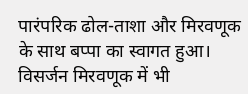पारंपरिक ढोल-ताशा और मिरवणूक के साथ बप्पा का स्वागत हुआ। विसर्जन मिरवणूक में भी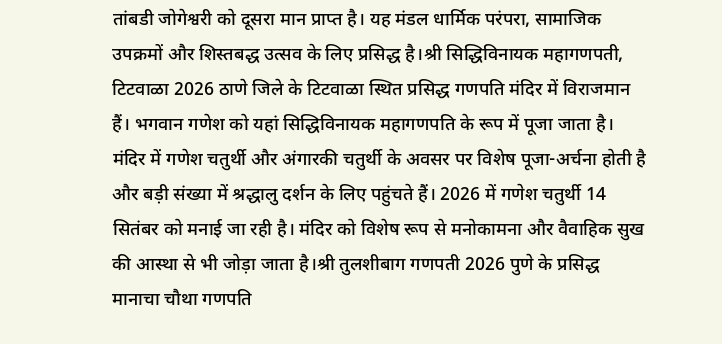तांबडी जोगेश्वरी को दूसरा मान प्राप्त है। यह मंडल धार्मिक परंपरा, सामाजिक उपक्रमों और शिस्तबद्ध उत्सव के लिए प्रसिद्ध है।श्री सिद्धिविनायक महागणपती, टिटवाळा 2026 ठाणे जिले के टिटवाळा स्थित प्रसिद्ध गणपति मंदिर में विराजमान हैं। भगवान गणेश को यहां सिद्धिविनायक महागणपति के रूप में पूजा जाता है। मंदिर में गणेश चतुर्थी और अंगारकी चतुर्थी के अवसर पर विशेष पूजा-अर्चना होती है और बड़ी संख्या में श्रद्धालु दर्शन के लिए पहुंचते हैं। 2026 में गणेश चतुर्थी 14 सितंबर को मनाई जा रही है। मंदिर को विशेष रूप से मनोकामना और वैवाहिक सुख की आस्था से भी जोड़ा जाता है।श्री तुलशीबाग गणपती 2026 पुणे के प्रसिद्ध मानाचा चौथा गणपति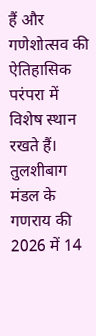हैं और गणेशोत्सव की ऐतिहासिक परंपरा में विशेष स्थान रखते हैं। तुलशीबाग मंडल के गणराय की 2026 में 14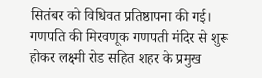सितंबर को विधिवत प्रतिष्ठापना की गई। गणपति की मिरवणूक गणपती मंदिर से शुरू होकर लक्ष्मी रोड सहित शहर के प्रमुख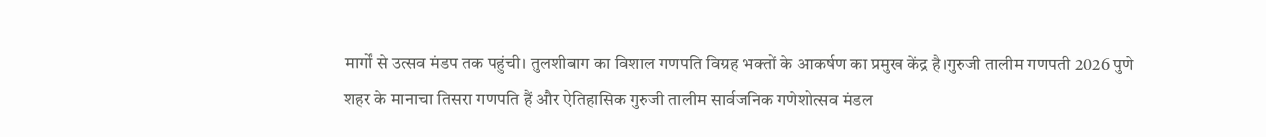मार्गों से उत्सव मंडप तक पहुंची। तुलशीबाग का विशाल गणपति विग्रह भक्तों के आकर्षण का प्रमुख केंद्र है।गुरुजी तालीम गणपती 2026 पुणे शहर के मानाचा तिसरा गणपति हैं और ऐतिहासिक गुरुजी तालीम सार्वजनिक गणेशोत्सव मंडल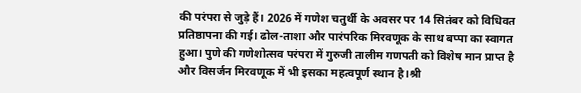की परंपरा से जुड़े हैं। 2026 में गणेश चतुर्थी के अवसर पर 14 सितंबर को विधिवत प्रतिष्ठापना की गई। ढोल-ताशा और पारंपरिक मिरवणूक के साथ बप्पा का स्वागत हुआ। पुणे की गणेशोत्सव परंपरा में गुरुजी तालीम गणपती को विशेष मान प्राप्त है और विसर्जन मिरवणूक में भी इसका महत्वपूर्ण स्थान है।श्री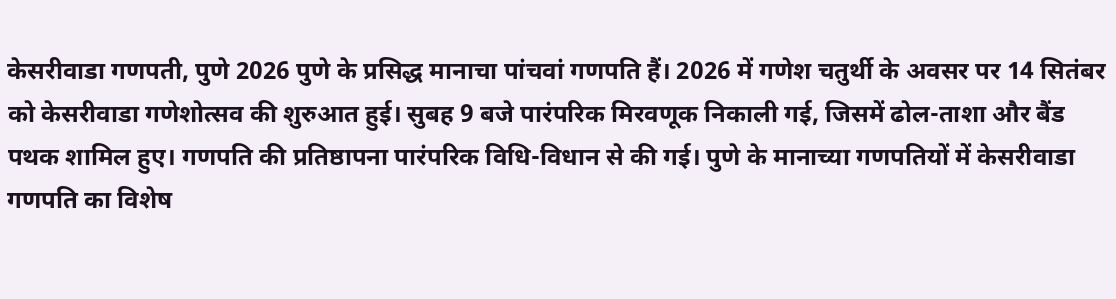केसरीवाडा गणपती, पुणे 2026 पुणे के प्रसिद्ध मानाचा पांचवां गणपति हैं। 2026 में गणेश चतुर्थी के अवसर पर 14 सितंबर को केसरीवाडा गणेशोत्सव की शुरुआत हुई। सुबह 9 बजे पारंपरिक मिरवणूक निकाली गई, जिसमें ढोल-ताशा और बैंड पथक शामिल हुए। गणपति की प्रतिष्ठापना पारंपरिक विधि-विधान से की गई। पुणे के मानाच्या गणपतियों में केसरीवाडा गणपति का विशेष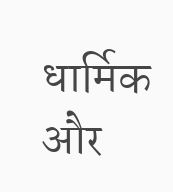धार्मिक और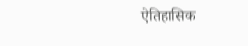ऐतिहासिक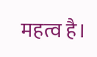महत्व है।